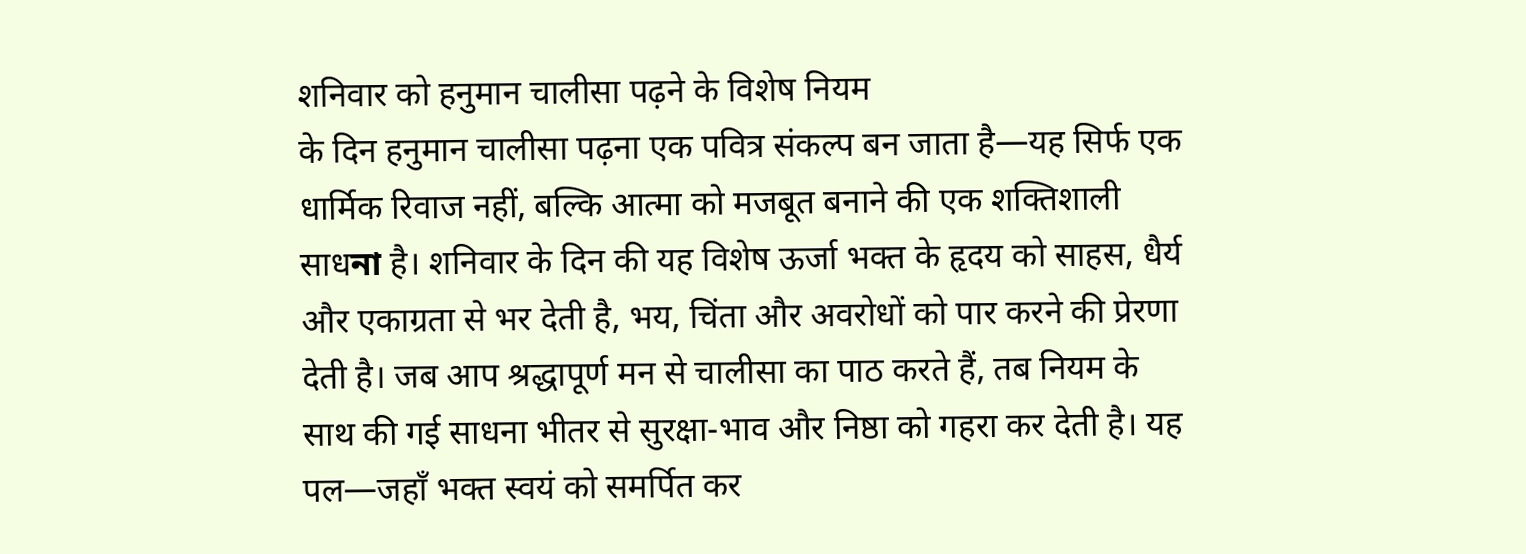शनिवार को हनुमान चालीसा पढ़ने के विशेष नियम
के दिन हनुमान चालीसा पढ़ना एक पवित्र संकल्प बन जाता है—यह सिर्फ एक धार्मिक रिवाज नहीं, बल्कि आत्मा को मजबूत बनाने की एक शक्तिशाली साधনা है। शनिवार के दिन की यह विशेष ऊर्जा भक्त के हृदय को साहस, धैर्य और एकाग्रता से भर देती है, भय, चिंता और अवरोधों को पार करने की प्रेरणा देती है। जब आप श्रद्धापूर्ण मन से चालीसा का पाठ करते हैं, तब नियम के साथ की गई साधना भीतर से सुरक्षा-भाव और निष्ठा को गहरा कर देती है। यह पल—जहाँ भक्त स्वयं को समर्पित कर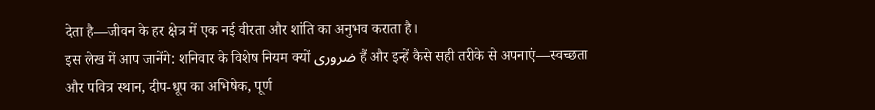देता है—जीवन के हर क्षेत्र में एक नई वीरता और शांति का अनुभव कराता है।
इस लेख में आप जानेंगे: शनिवार के विशेष नियम क्यों ضروری हैं और इन्हें कैसे सही तरीके से अपनाएं—स्वच्छता और पवित्र स्थान, दीप-धूप का अभिषेक, पूर्ण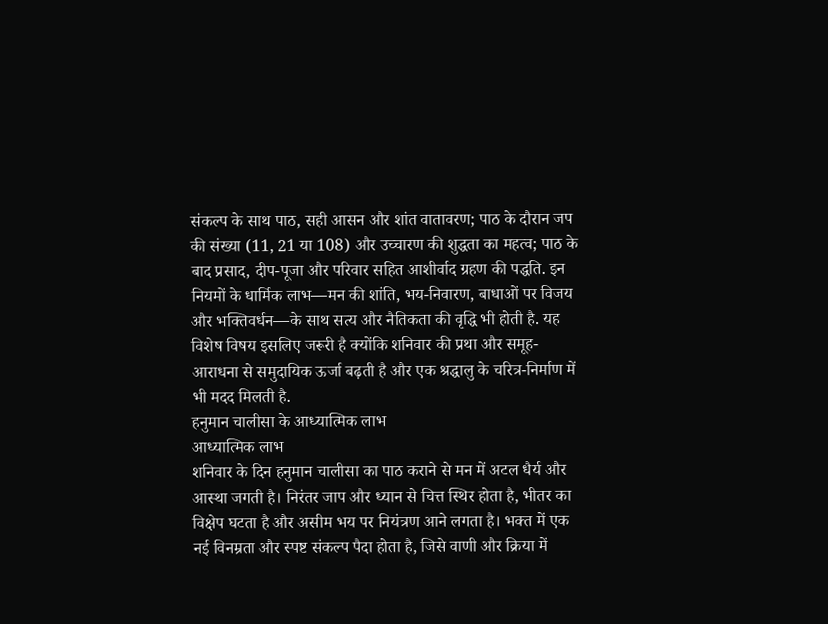संकल्प के साथ पाठ, सही आसन और शांत वातावरण; पाठ के दौरान जप की संख्या (11, 21 या 108) और उच्चारण की शुद्धता का महत्व; पाठ के बाद प्रसाद, दीप-पूजा और परिवार सहित आशीर्वाद ग्रहण की पद्धति. इन नियमों के धार्मिक लाभ—मन की शांति, भय-निवारण, बाधाओं पर विजय और भक्तिवर्धन—के साथ सत्य और नैतिकता की वृद्धि भी होती है. यह विशेष विषय इसलिए जरूरी है क्योंकि शनिवार की प्रथा और समूह-आराधना से समुदायिक ऊर्जा बढ़ती है और एक श्रद्धालु के चरित्र-निर्माण में भी मदद मिलती है.
हनुमान चालीसा के आध्यात्मिक लाभ
आध्यात्मिक लाभ
शनिवार के दिन हनुमान चालीसा का पाठ कराने से मन में अटल धैर्य और आस्था जगती है। निरंतर जाप और ध्यान से चित्त स्थिर होता है, भीतर का विक्षेप घटता है और असीम भय पर नियंत्रण आने लगता है। भक्त में एक नई विनम्रता और स्पष्ट संकल्प पैदा होता है, जिसे वाणी और क्रिया में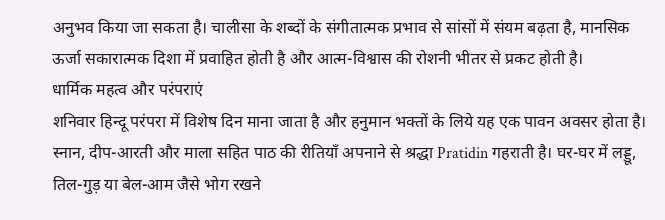अनुभव किया जा सकता है। चालीसा के शब्दों के संगीतात्मक प्रभाव से सांसों में संयम बढ़ता है, मानसिक ऊर्जा सकारात्मक दिशा में प्रवाहित होती है और आत्म-विश्वास की रोशनी भीतर से प्रकट होती है।
धार्मिक महत्व और परंपराएं
शनिवार हिन्दू परंपरा में विशेष दिन माना जाता है और हनुमान भक्तों के लिये यह एक पावन अवसर होता है। स्नान, दीप-आरती और माला सहित पाठ की रीतियाँ अपनाने से श्रद्धा Pratidin गहराती है। घर-घर में लड्डू, तिल-गुड़ या बेल-आम जैसे भोग रखने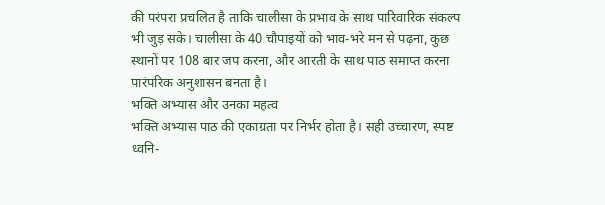की परंपरा प्रचलित है ताकि चालीसा के प्रभाव के साथ पारिवारिक संकल्प भी जुड़ सके। चालीसा के 40 चौपाइयों को भाव-भरे मन से पढ़ना, कुछ स्थानों पर 108 बार जप करना, और आरती के साथ पाठ समाप्त करना पारंपरिक अनुशासन बनता है।
भक्ति अभ्यास और उनका महत्व
भक्ति अभ्यास पाठ की एकाग्रता पर निर्भर होता है। सही उच्चारण, स्पष्ट ध्वनि-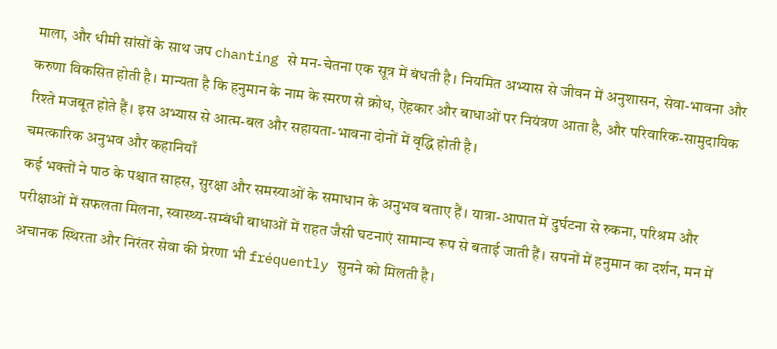माला, और धीमी सांसों के साथ जप chanting से मन-चेतना एक सूत्र में बंधती है। नियमित अभ्यास से जीवन में अनुशासन, सेवा-भावना और करुणा विकसित होती है। मान्यता है कि हनुमान के नाम के स्मरण से क्रोध, ऐंहकार और बाधाओं पर नियंत्रण आता है, और परिवारिक-सामुदायिक रिश्ते मजबूत होते हैं। इस अभ्यास से आत्म-बल और सहायता-भावना दोनों में वृद्धि होती है।
चमत्कारिक अनुभव और कहानियाँ
कई भक्तों ने पाठ के पश्चात साहस, सुरक्षा और समस्याओं के समाधान के अनुभव बताए हैं। यात्रा-आपात में दुर्घटना से रुकना, परिश्रम और परीक्षाओं में सफलता मिलना, स्वास्थ्य-सम्बंधी बाधाओं में राहत जैसी घटनाएं सामान्य रूप से बताई जाती हैं। सपनों में हनुमान का दर्शन, मन में अचानक स्थिरता और निरंतर सेवा की प्रेरणा भी fréquently सुनने को मिलती है।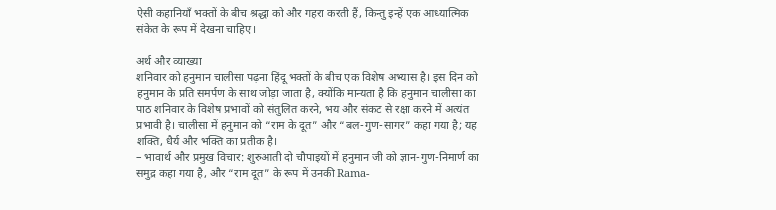ऐसी कहानियाँ भक्तों के बीच श्रद्धा को और गहरा करती हैं, किन्तु इन्हें एक आध्यात्मिक संकेत के रूप में देखना चाहिए।

अर्थ और व्याख्या
शनिवार को हनुमान चालीसा पढ़ना हिंदू भक्तों के बीच एक विशेष अभ्यास है। इस दिन को हनुमान के प्रति समर्पण के साथ जोड़ा जाता है, क्योंकि मान्यता है कि हनुमान चालीसा का पाठ शनिवार के विशेष प्रभावों को संतुलित करने, भय और संकट से रक्षा करने में अत्यंत प्रभावी है। चालीसा में हनुमान को “राम के दूत” और “बल-गुण-सागर” कहा गया है; यह शक्ति, धैर्य और भक्ति का प्रतीक है।
– भावार्थ और प्रमुख विचार: शुरुआती दो चौपाइयों में हनुमान जी को ज्ञान-गुण-निमार्ण का समुद्र कहा गया है, और “राम दूत” के रूप में उनकी Rama-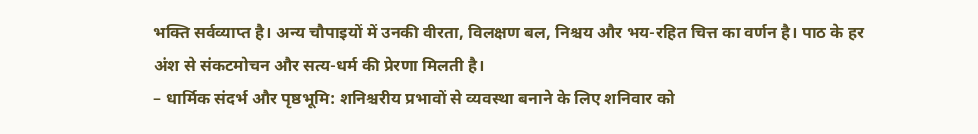भक्ति सर्वव्याप्त है। अन्य चौपाइयों में उनकी वीरता, विलक्षण बल, निश्चय और भय-रहित चित्त का वर्णन है। पाठ के हर अंश से संकटमोचन और सत्य-धर्म की प्रेरणा मिलती है।
– धार्मिक संदर्भ और पृष्ठभूमि: शनिश्चरीय प्रभावों से व्यवस्था बनाने के लिए शनिवार को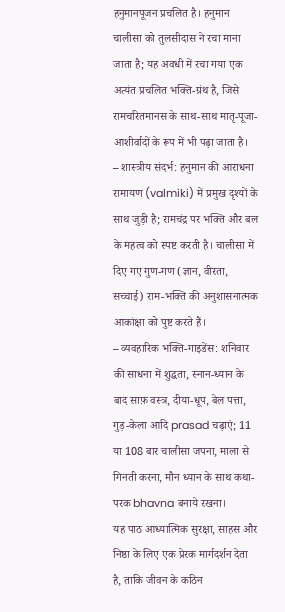हनुमानपूजन प्रचलित है। हनुमान चालीसा को तुलसीदास ने रचा माना जाता है; यह अवधी में रचा गया एक अत्यंत प्रचलित भक्ति-ग्रंथ है, जिसे रामचरितमानस के साथ-साथ मातृ-पूजा-आशीर्वादों के रूप में भी पढ़ा जाता है।
– शास्त्रीय संदर्भ: हनुमान की आराधना रामायण (valmiki) में प्रमुख दृश्यों के साथ जुड़ी है; रामचंद्र पर भक्ति और बल के महत्व को स्पष्ट करती है। चालीसा में दिए गए गुण-गण (ज्ञान, वीरता, सच्चाई) राम-भक्ति की अनुशासनात्मक आकांक्षा को पुष्ट करते हैं।
– व्यवहारिक भक्ति-गाइडेंस: शनिवार की साधना में शुद्धता, स्नान-ध्यान के बाद साफ़ वस्त्र, दीया-धूप, बेल पत्ता, गुड़-केला आदि prasad चढ़ाएं; 11 या 108 बार चालीसा जपना, माला से गिनती करना, मौन ध्यान के साथ कथा-परक bhavna बनाये रखना।
यह पाठ आध्यात्मिक सुरक्षा, साहस और निष्ठा के लिए एक प्रेरक मार्गदर्शन देता है, ताकि जीवन के कठिन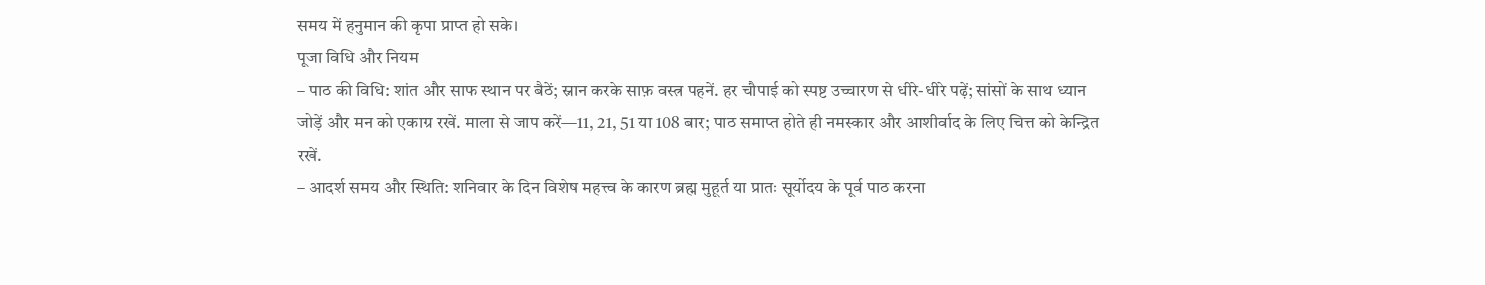समय में हनुमान की कृपा प्राप्त हो सके।
पूजा विधि और नियम
– पाठ की विधि: शांत और साफ स्थान पर बैठें; स्नान करके साफ़ वस्त्र पहनें. हर चौपाई को स्पष्ट उच्चारण से धीरे-धीरे पढ़ें; सांसों के साथ ध्यान जोड़ें और मन को एकाग्र रखें. माला से जाप करें—11, 21, 51 या 108 बार; पाठ समाप्त होते ही नमस्कार और आशीर्वाद के लिए चित्त को केन्द्रित रखें.
– आदर्श समय और स्थिति: शनिवार के दिन विशेष महत्त्व के कारण ब्रह्म मुहूर्त या प्रातः सूर्योदय के पूर्व पाठ करना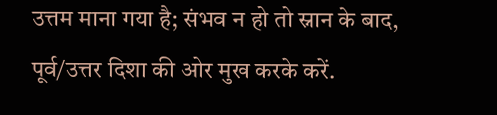उत्तम माना गया है; संभव न हो तो स्नान के बाद, पूर्व/उत्तर दिशा की ओर मुख करके करें.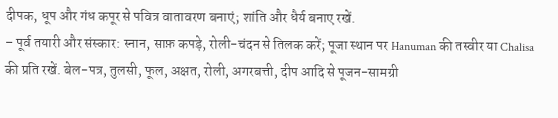दीपक, धूप और गंध कपूर से पवित्र वातावरण बनाएं; शांति और धैर्य बनाए रखें.
– पूर्व तयारी और संस्कार: स्नान, साफ़ कपड़े, रोली-चंदन से तिलक करें; पूजा स्थान पर Hanuman की तस्वीर या Chalisa की प्रति रखें. बेल-पत्र, तुलसी, फूल, अक्षत, रोली, अगरबत्ती, दीप आदि से पूजन-सामग्री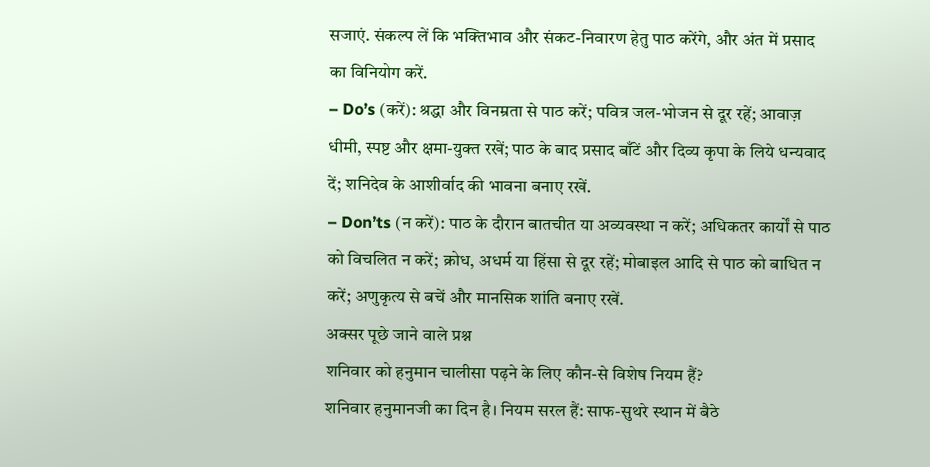सजाएं. संकल्प लें कि भक्तिभाव और संकट-निवारण हेतु पाठ करेंगे, और अंत में प्रसाद का विनियोग करें.
– Do’s (करें): श्रद्धा और विनम्रता से पाठ करें; पवित्र जल-भोजन से दूर रहें; आवाज़ धीमी, स्पष्ट और क्षमा-युक्त रखें; पाठ के बाद प्रसाद बाँटें और दिव्य कृपा के लिये धन्यवाद दें; शनिदेव के आशीर्वाद की भावना बनाए रखें.
– Don’ts (न करें): पाठ के दौरान बातचीत या अव्यवस्था न करें; अधिकतर कार्यों से पाठ को विचलित न करें; क्रोध, अधर्म या हिंसा से दूर रहें; मोबाइल आदि से पाठ को बाधित न करें; अणुकृत्य से बचें और मानसिक शांति बनाए रखें.
अक्सर पूछे जाने वाले प्रश्न
शनिवार को हनुमान चालीसा पढ़ने के लिए कौन-से विशेष नियम हैं?
शनिवार हनुमानजी का दिन है। नियम सरल हैं: साफ-सुथरे स्थान में बैठे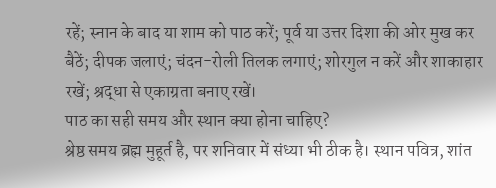रहें; स्नान के बाद या शाम को पाठ करें; पूर्व या उत्तर दिशा की ओर मुख कर बैठें; दीपक जलाएं; चंदन-रोली तिलक लगाएं; शोरगुल न करें और शाकाहार रखें; श्रद्धा से एकाग्रता बनाए रखें।
पाठ का सही समय और स्थान क्या होना चाहिए?
श्रेष्ठ समय ब्रह्म मुहूर्त है, पर शनिवार में संध्या भी ठीक है। स्थान पवित्र, शांत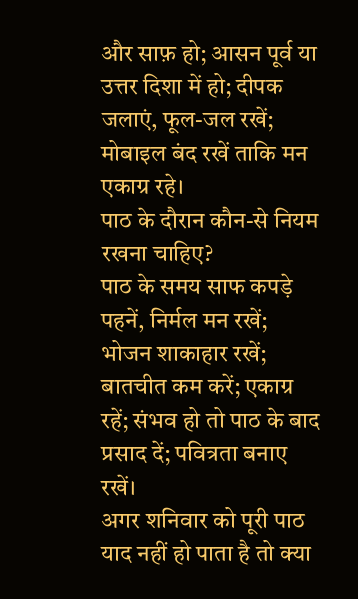और साफ़ हो; आसन पूर्व या उत्तर दिशा में हो; दीपक जलाएं, फूल-जल रखें; मोबाइल बंद रखें ताकि मन एकाग्र रहे।
पाठ के दौरान कौन-से नियम रखना चाहिए?
पाठ के समय साफ कपड़े पहनें, निर्मल मन रखें; भोजन शाकाहार रखें; बातचीत कम करें; एकाग्र रहें; संभव हो तो पाठ के बाद प्रसाद दें; पवित्रता बनाए रखें।
अगर शनिवार को पूरी पाठ याद नहीं हो पाता है तो क्या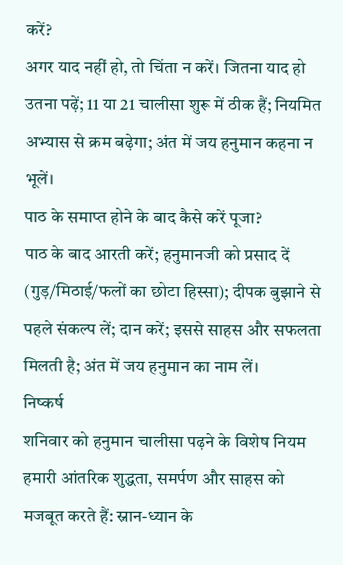करें?
अगर याद नहीं हो, तो चिंता न करें। जितना याद हो उतना पढ़ें; 11 या 21 चालीसा शुरू में ठीक हैं; नियमित अभ्यास से क्रम बढ़ेगा; अंत में जय हनुमान कहना न भूलें।
पाठ के समाप्त होने के बाद कैसे करें पूजा?
पाठ के बाद आरती करें; हनुमानजी को प्रसाद दें (गुड़/मिठाई/फलों का छोटा हिस्सा); दीपक बुझाने से पहले संकल्प लें; दान करें; इससे साहस और सफलता मिलती है; अंत में जय हनुमान का नाम लें।
निष्कर्ष
शनिवार को हनुमान चालीसा पढ़ने के विशेष नियम हमारी आंतरिक शुद्धता, समर्पण और साहस को मजबूत करते हैं: स्नान-ध्यान के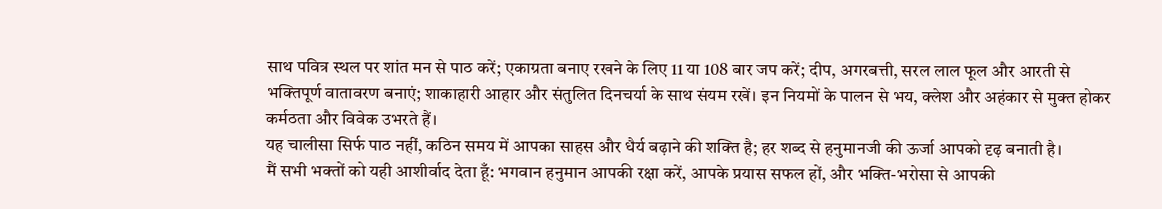साथ पवित्र स्थल पर शांत मन से पाठ करें; एकाग्रता बनाए रखने के लिए 11 या 108 बार जप करें; दीप, अगरबत्ती, सरल लाल फूल और आरती से भक्तिपूर्ण वातावरण बनाएं; शाकाहारी आहार और संतुलित दिनचर्या के साथ संयम रखें। इन नियमों के पालन से भय, क्लेश और अहंकार से मुक्त होकर कर्मठता और विवेक उभरते हैं।
यह चालीसा सिर्फ पाठ नहीं, कठिन समय में आपका साहस और धैर्य बढ़ाने की शक्ति है; हर शब्द से हनुमानजी की ऊर्जा आपको दृढ़ बनाती है।
मैं सभी भक्तों को यही आशीर्वाद देता हूँ: भगवान हनुमान आपकी रक्षा करें, आपके प्रयास सफल हों, और भक्ति-भरोसा से आपकी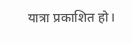यात्रा प्रकाशित हो।